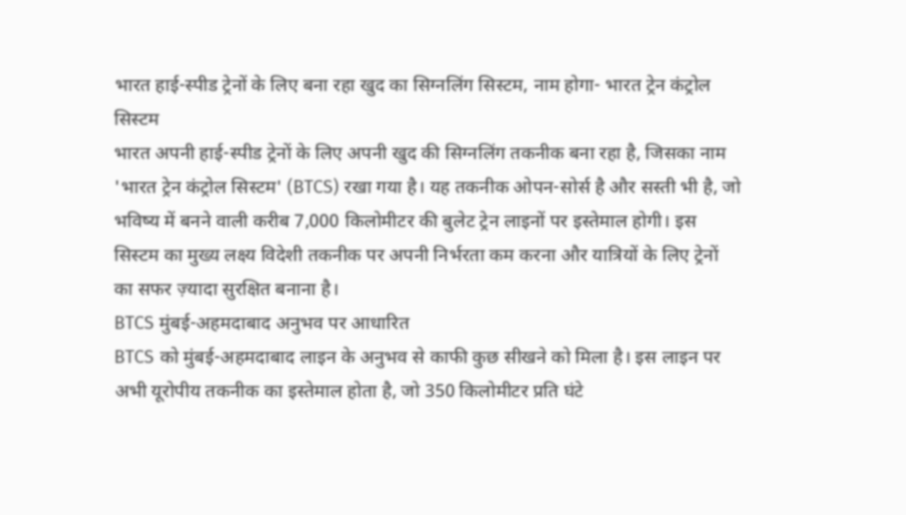भारत हाई-स्पीड ट्रेनों के लिए बना रहा खुद का सिग्नलिंग सिस्टम, नाम होगा- भारत ट्रेन कंट्रोल सिस्टम
भारत अपनी हाई-स्पीड ट्रेनों के लिए अपनी खुद की सिग्नलिंग तकनीक बना रहा है, जिसका नाम 'भारत ट्रेन कंट्रोल सिस्टम' (BTCS) रखा गया है। यह तकनीक ओपन-सोर्स है और सस्ती भी है, जो भविष्य में बनने वाली करीब 7,000 किलोमीटर की बुलेट ट्रेन लाइनों पर इस्तेमाल होगी। इस सिस्टम का मुख्य लक्ष्य विदेशी तकनीक पर अपनी निर्भरता कम करना और यात्रियों के लिए ट्रेनों का सफर ज़्यादा सुरक्षित बनाना है।
BTCS मुंबई-अहमदाबाद अनुभव पर आधारित
BTCS को मुंबई-अहमदाबाद लाइन के अनुभव से काफी कुछ सीखने को मिला है। इस लाइन पर अभी यूरोपीय तकनीक का इस्तेमाल होता है, जो 350 किलोमीटर प्रति घंटे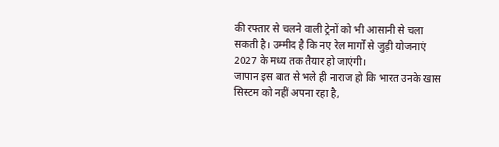की रफ्तार से चलने वाली ट्रेनों को भी आसानी से चला सकती है। उम्मीद है कि नए रेल मार्गों से जुड़ी योजनाएं 2027 के मध्य तक तैयार हो जाएंगी।
जापान इस बात से भले ही नाराज हो कि भारत उनके खास सिस्टम को नहीं अपना रहा है,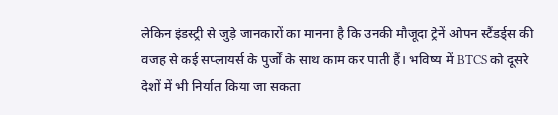लेकिन इंडस्ट्री से जुड़े जानकारों का मानना है कि उनकी मौजूदा ट्रेनें ओपन स्टैंडर्ड्स की वजह से कई सप्लायर्स के पुर्जों के साथ काम कर पाती हैं। भविष्य में BTCS को दूसरे देशों में भी निर्यात किया जा सकता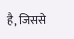है, जिससे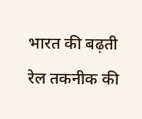भारत की बढ़ती रेल तकनीक की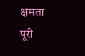क्षमता पूरी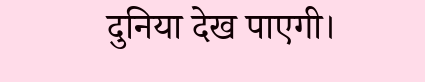दुनिया देख पाएगी।